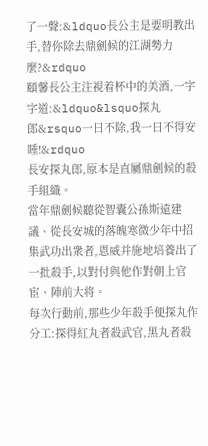了一聲:&ldquo長公主是要明教出手,替你除去鼎劍候的江湖勢力麼?&rdquo
頤馨長公主注視着杯中的美酒,一字字道:&ldquo&lsquo探丸郎&rsquo一日不除,我一日不得安睡!&rdquo
長安探丸郎,原本是直屬鼎劍候的殺手組織。
當年鼎劍候聽從智囊公孫斯遠建議、從長安城的落魄寒微少年中招集武功出衆者,恩威并施地培養出了一批殺手,以對付與他作對朝上官宦、陣前大将。
每次行動前,那些少年殺手便探丸作分工:探得紅丸者殺武官,黑丸者殺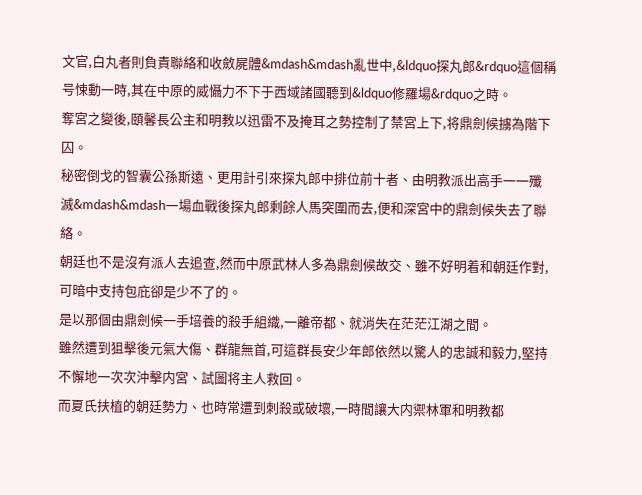文官,白丸者則負責聯絡和收斂屍體&mdash&mdash亂世中,&ldquo探丸郎&rdquo這個稱号悚動一時,其在中原的威懾力不下于西域諸國聽到&ldquo修羅場&rdquo之時。
奪宮之變後,頤馨長公主和明教以迅雷不及掩耳之勢控制了禁宮上下,将鼎劍候擄為階下囚。
秘密倒戈的智囊公孫斯遠、更用計引來探丸郎中排位前十者、由明教派出高手一一殲滅&mdash&mdash一場血戰後探丸郎剩餘人馬突圍而去,便和深宮中的鼎劍候失去了聯絡。
朝廷也不是沒有派人去追查,然而中原武林人多為鼎劍候故交、雖不好明着和朝廷作對,可暗中支持包庇卻是少不了的。
是以那個由鼎劍候一手培養的殺手組織,一離帝都、就消失在茫茫江湖之間。
雖然遭到狙擊後元氣大傷、群龍無首,可這群長安少年郎依然以驚人的忠誠和毅力,堅持不懈地一次次沖擊内宮、試圖将主人救回。
而夏氏扶植的朝廷勢力、也時常遭到刺殺或破壞,一時間讓大内禦林軍和明教都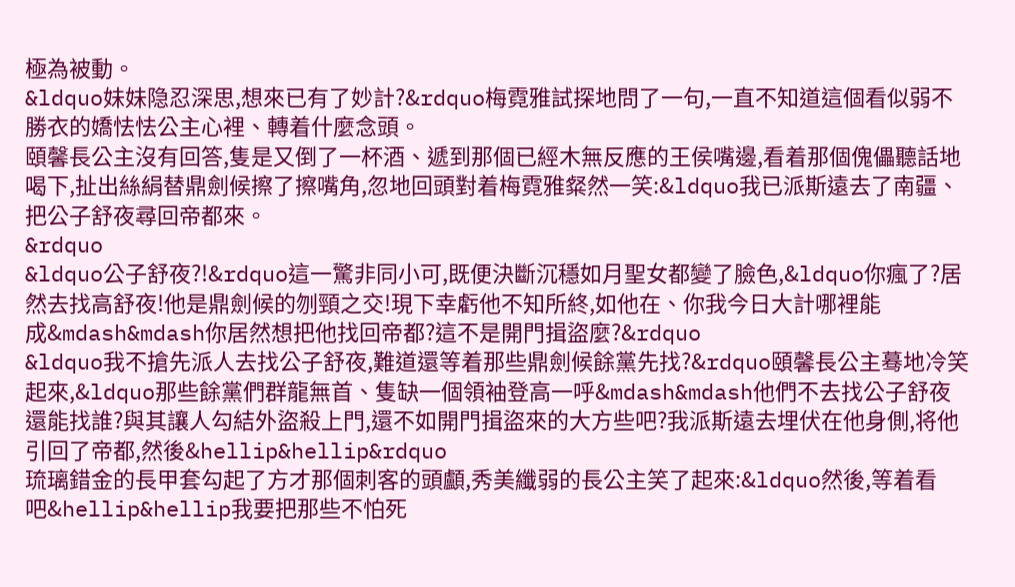極為被動。
&ldquo妹妹隐忍深思,想來已有了妙計?&rdquo梅霓雅試探地問了一句,一直不知道這個看似弱不勝衣的嬌怯怯公主心裡、轉着什麼念頭。
頤馨長公主沒有回答,隻是又倒了一杯酒、遞到那個已經木無反應的王侯嘴邊,看着那個傀儡聽話地喝下,扯出絲絹替鼎劍候擦了擦嘴角,忽地回頭對着梅霓雅粲然一笑:&ldquo我已派斯遠去了南疆、把公子舒夜尋回帝都來。
&rdquo
&ldquo公子舒夜?!&rdquo這一驚非同小可,既便決斷沉穩如月聖女都變了臉色,&ldquo你瘋了?居然去找高舒夜!他是鼎劍候的刎頸之交!現下幸虧他不知所終,如他在、你我今日大計哪裡能成&mdash&mdash你居然想把他找回帝都?這不是開門揖盜麼?&rdquo
&ldquo我不搶先派人去找公子舒夜,難道還等着那些鼎劍候餘黨先找?&rdquo頤馨長公主蓦地冷笑起來,&ldquo那些餘黨們群龍無首、隻缺一個領袖登高一呼&mdash&mdash他們不去找公子舒夜還能找誰?與其讓人勾結外盜殺上門,還不如開門揖盜來的大方些吧?我派斯遠去埋伏在他身側,将他引回了帝都,然後&hellip&hellip&rdquo
琉璃錯金的長甲套勾起了方才那個刺客的頭顱,秀美纖弱的長公主笑了起來:&ldquo然後,等着看吧&hellip&hellip我要把那些不怕死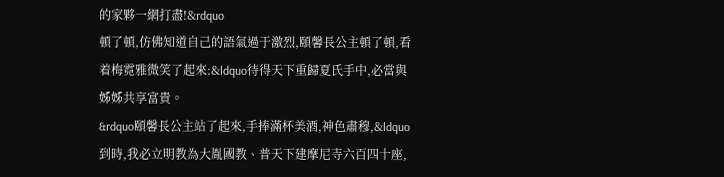的家夥一網打盡!&rdquo
頓了頓,仿佛知道自己的語氣過于激烈,頤馨長公主頓了頓,看着梅霓雅微笑了起來:&ldquo待得天下重歸夏氏手中,必當與姊姊共享富貴。
&rdquo頤馨長公主站了起來,手捧滿杯美酒,神色肅穆,&ldquo到時,我必立明教為大胤國教、普天下建摩尼寺六百四十座,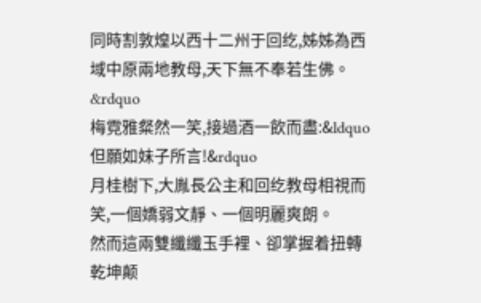同時割敦煌以西十二州于回纥,姊姊為西域中原兩地教母,天下無不奉若生佛。
&rdquo
梅霓雅粲然一笑,接過酒一飲而盡:&ldquo但願如妹子所言!&rdquo
月桂樹下,大胤長公主和回纥教母相視而笑,一個嬌弱文靜、一個明麗爽朗。
然而這兩雙纖纖玉手裡、卻掌握着扭轉乾坤颠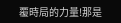覆時局的力量!那是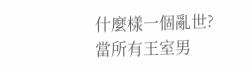什麼樣一個亂世?當所有王室男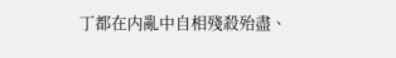丁都在内亂中自相殘殺殆盡、